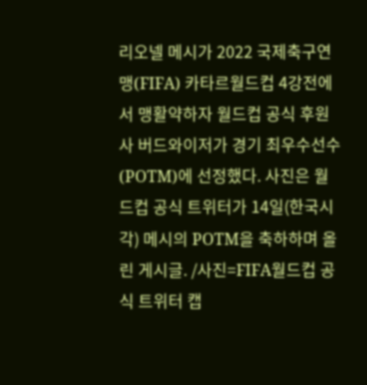리오넬 메시가 2022 국제축구연맹(FIFA) 카타르월드컵 4강전에서 맹활약하자 월드컵 공식 후원사 버드와이저가 경기 최우수선수(POTM)에 선정했다. 사진은 월드컵 공식 트위터가 14일(한국시각) 메시의 POTM을 축하하며 올린 게시글. /사진=FIFA월드컵 공식 트위터 캡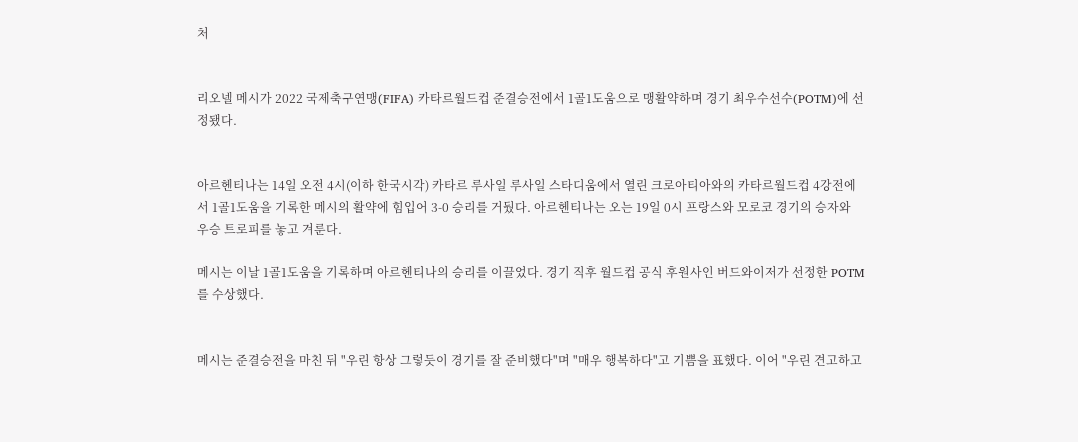처


리오넬 메시가 2022 국제축구연맹(FIFA) 카타르월드컵 준결승전에서 1골1도움으로 맹활약하며 경기 최우수선수(POTM)에 선정됐다.


아르헨티나는 14일 오전 4시(이하 한국시각) 카타르 루사일 루사일 스타디움에서 열린 크로아티아와의 카타르월드컵 4강전에서 1골1도움을 기록한 메시의 활약에 힘입어 3-0 승리를 거뒀다. 아르헨티나는 오는 19일 0시 프랑스와 모로코 경기의 승자와 우승 트로피를 놓고 겨룬다.

메시는 이날 1골1도움을 기록하며 아르헨티나의 승리를 이끌었다. 경기 직후 월드컵 공식 후원사인 버드와이저가 선정한 POTM를 수상했다.


메시는 준결승전을 마친 뒤 "우린 항상 그렇듯이 경기를 잘 준비했다"며 "매우 행복하다"고 기쁨을 표했다. 이어 "우린 견고하고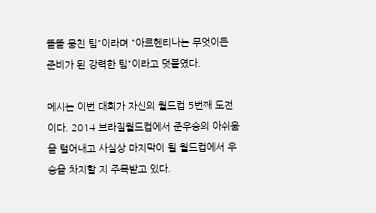똘똘 뭉친 팀"이라며 "아르헨티나는 무엇이든 준비가 된 강력한 팀"이라고 덧붙였다.

메시는 이번 대회가 자신의 월드컵 5번째 도전이다. 2014 브라질월드컵에서 준우승의 아쉬움을 털어내고 사실상 마지막이 될 월드컵에서 우승을 차지할 지 주목받고 있다.